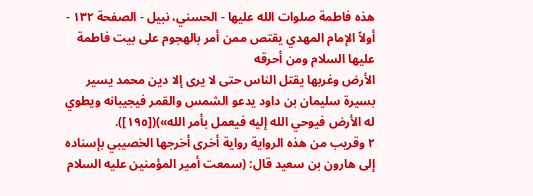هذه فاطمة صلوات الله عليها - الحسني، نبيل - الصفحة ١٣٢ - أولاً الإمام المهدي يقتص ممن أمر بالهجوم على بيت فاطمة عليها السلام ومن أحرقه
الأرض وغربها يقتل الناس حتى لا يرى إلا دين محمد يسير بسيرة سليمان بن داود يدعو الشمس والقمر فيجيبانه ويطوي له الأرض فيوحي الله إليه فيعمل بأمر الله»)([١٩٥]).
٢ وقريب من هذه الرواية رواية أخرى أخرجها الخصيبي بإسناده إلى هارون بن سعيد قال: (سمعت أمير المؤمنين عليه السلام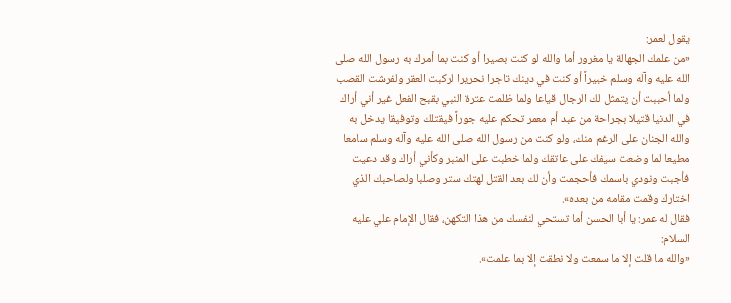يقول لعمر:
«من علمك الجهالة يا مغرور أما والله لو كنت بصيرا أو كنت بما أمرك به رسول الله صلى الله عليه وآله وسلم خبيراً أو كنت في دينك تاجرا نحريرا لركبت العقر ولفرشت القصب ولما أحببت أن يتمثل لك الرجال قياعا ولما ظلمت عترة النبي بقبح الفعل غير أني أراك في الدنيا قتيلا بجراحة من عبد أم معمر تحكم عليه جوراً فيقتلك وتوفيقا يدخل به والله الجنان على الرغم منك، ولو كنت من رسول الله صلى الله عليه وآله وسلم سامعا مطيعا لما وضعت سيفك على عاتقك ولما خطبت على المنبر وكأني أراك وقد دعيت فأجبت ونودي باسمك فأحجمت وأن لك بعد القتل لهتك ستر وصلبا ولصاحبك الذي اختارك وقمت مقامه من بعده».
فقال له عمر: يا أبا الحسن أما تستحي لنفسك من هذا التكهن، فقال الإمام علي عليه السلام:
«والله ما قلت إلا ما سمعت ولا نطقت إلا بما علمت».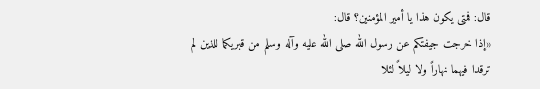قال: فمتى يكون هذا يا أمير المؤمنين؟ قال:
«إذا خرجت جيفتكم عن رسول الله صلى الله عليه وآله وسلم من قبريكما للذين لم ترقدا فيهما نهاراً ولا ليلاً لئلا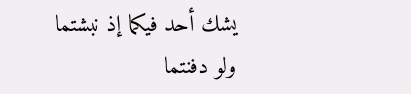يشك أحد فيكما إذ نبشتما ولو دفنتما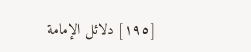[١٩٥] دلائل الإمامة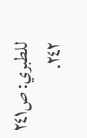للطبري: ص٢٤١ ٢٤٢.